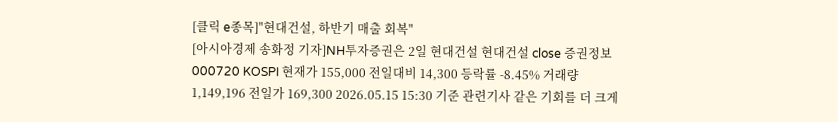[클릭 e종목]"현대건설, 하반기 매출 회복"
[아시아경제 송화정 기자]NH투자증권은 2일 현대건설 현대건설 close 증권정보 000720 KOSPI 현재가 155,000 전일대비 14,300 등락률 -8.45% 거래량 1,149,196 전일가 169,300 2026.05.15 15:30 기준 관련기사 같은 기회를 더 크게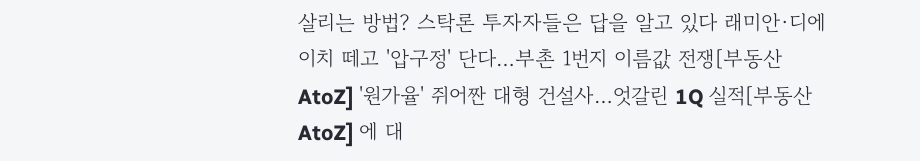살리는 방법? 스탁론 투자자들은 답을 알고 있다 래미안·디에이치 떼고 '압구정' 단다…부촌 1번지 이름값 전쟁[부동산AtoZ] '원가율' 쥐어짠 대형 건설사…엇갈린 1Q 실적[부동산AtoZ] 에 대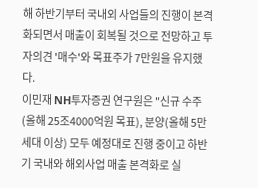해 하반기부터 국내외 사업들의 진행이 본격화되면서 매출이 회복될 것으로 전망하고 투자의견 '매수'와 목표주가 7만원을 유지했다.
이민재 NH투자증권 연구원은 "신규 수주(올해 25조4000억원 목표), 분양(올해 5만세대 이상) 모두 예정대로 진행 중이고 하반기 국내와 해외사업 매출 본격화로 실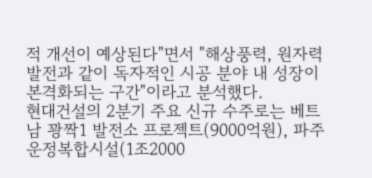적 개선이 예상된다"면서 "해상풍력, 원자력발전과 같이 독자적인 시공 분야 내 성장이 본격화되는 구간"이라고 분석했다.
현대건설의 2분기 주요 신규 수주로는 베트남 꽝짝1 발전소 프로젝트(9000억원), 파주운정복합시설(1조2000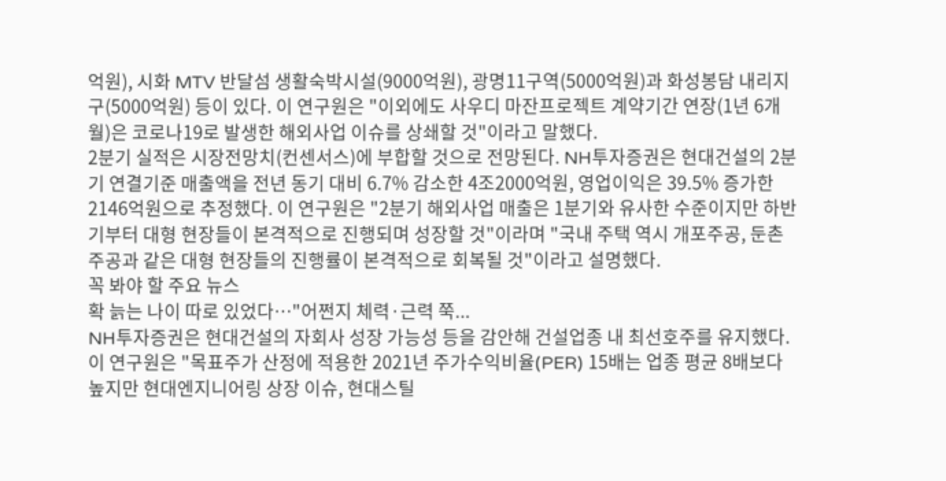억원), 시화 MTV 반달섬 생활숙박시설(9000억원), 광명11구역(5000억원)과 화성봉담 내리지구(5000억원) 등이 있다. 이 연구원은 "이외에도 사우디 마잔프로젝트 계약기간 연장(1년 6개월)은 코로나19로 발생한 해외사업 이슈를 상쇄할 것"이라고 말했다.
2분기 실적은 시장전망치(컨센서스)에 부합할 것으로 전망된다. NH투자증권은 현대건설의 2분기 연결기준 매출액을 전년 동기 대비 6.7% 감소한 4조2000억원, 영업이익은 39.5% 증가한 2146억원으로 추정했다. 이 연구원은 "2분기 해외사업 매출은 1분기와 유사한 수준이지만 하반기부터 대형 현장들이 본격적으로 진행되며 성장할 것"이라며 "국내 주택 역시 개포주공, 둔촌주공과 같은 대형 현장들의 진행률이 본격적으로 회복될 것"이라고 설명했다.
꼭 봐야 할 주요 뉴스
확 늙는 나이 따로 있었다…"어쩐지 체력·근력 쭉...
NH투자증권은 현대건설의 자회사 성장 가능성 등을 감안해 건설업종 내 최선호주를 유지했다. 이 연구원은 "목표주가 산정에 적용한 2021년 주가수익비율(PER) 15배는 업종 평균 8배보다 높지만 현대엔지니어링 상장 이슈, 현대스틸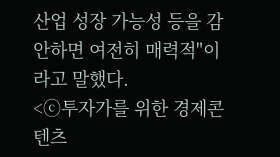산업 성장 가능성 등을 감안하면 여전히 매력적"이라고 말했다.
<ⓒ투자가를 위한 경제콘텐츠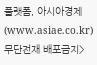플랫폼, 아시아경제(www.asiae.co.kr) 무단전재 배포금지>